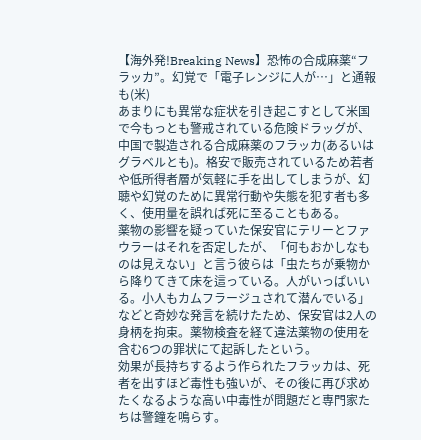【海外発!Breaking News】恐怖の合成麻薬“フラッカ”。幻覚で「電子レンジに人が…」と通報も(米)
あまりにも異常な症状を引き起こすとして米国で今もっとも警戒されている危険ドラッグが、中国で製造される合成麻薬のフラッカ(あるいはグラベルとも)。格安で販売されているため若者や低所得者層が気軽に手を出してしまうが、幻聴や幻覚のために異常行動や失態を犯す者も多く、使用量を誤れば死に至ることもある。
薬物の影響を疑っていた保安官にテリーとファウラーはそれを否定したが、「何もおかしなものは見えない」と言う彼らは「虫たちが乗物から降りてきて床を這っている。人がいっぱいいる。小人もカムフラージュされて潜んでいる」などと奇妙な発言を続けたため、保安官は2人の身柄を拘束。薬物検査を経て違法薬物の使用を含む6つの罪状にて起訴したという。
効果が長持ちするよう作られたフラッカは、死者を出すほど毒性も強いが、その後に再び求めたくなるような高い中毒性が問題だと専門家たちは警鐘を鳴らす。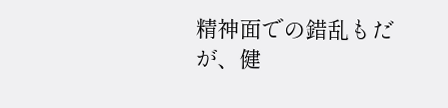精神面での錯乱もだが、健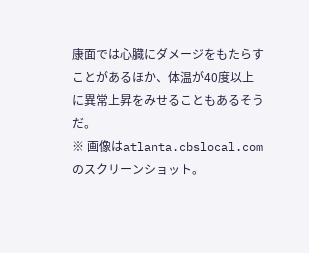康面では心臓にダメージをもたらすことがあるほか、体温が40度以上に異常上昇をみせることもあるそうだ。
※ 画像はatlanta.cbslocal.comのスクリーンショット。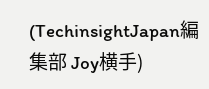(TechinsightJapan編集部 Joy横手)